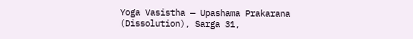Yoga Vasistha — Upashama Prakarana (Dissolution), Sarga 31,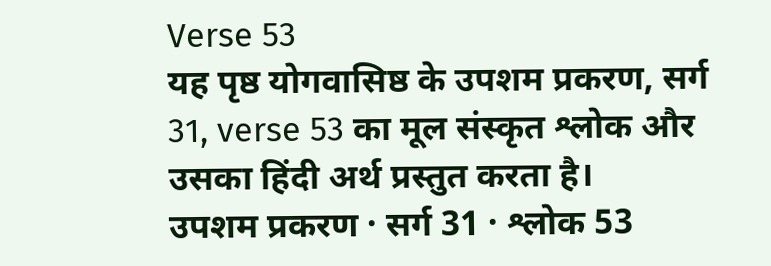Verse 53
यह पृष्ठ योगवासिष्ठ के उपशम प्रकरण, सर्ग 31, verse 53 का मूल संस्कृत श्लोक और उसका हिंदी अर्थ प्रस्तुत करता है।
उपशम प्रकरण · सर्ग 31 · श्लोक 53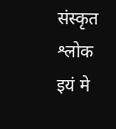संस्कृत श्लोक
इयं मे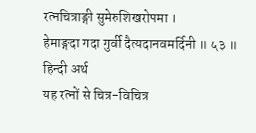रत्नचित्राङ्गी सुमेरुशिखरोपमा ।
हेमाङ्गदा गदा गुर्वी दैत्यदानवमर्दिनी ॥ ५३ ॥
हिन्दी अर्थ
यह रत्नों से चित्र-विचित्र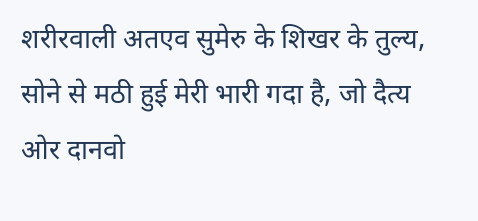शरीरवाली अतएव सुमेरु के शिखर के तुल्य,
सोने से मठी हुई मेरी भारी गदा है, जो दैत्य ओर दानवो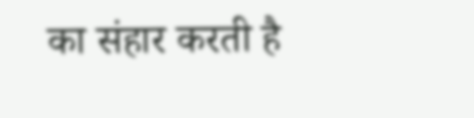का संहार करती है